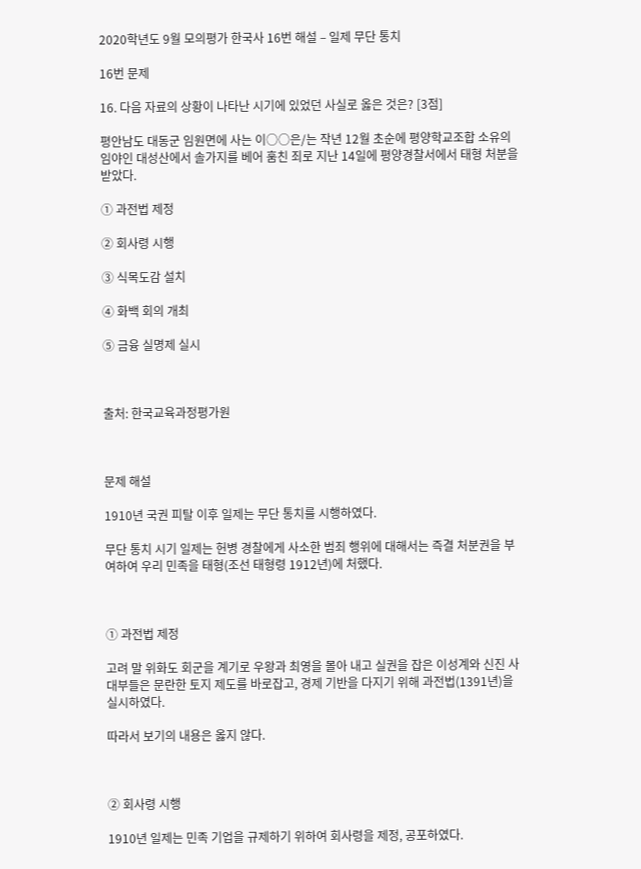2020학년도 9월 모의평가 한국사 16번 해설 – 일제 무단 통치

16번 문제

16. 다음 자료의 상황이 나타난 시기에 있었던 사실로 옳은 것은? [3점]

평안남도 대동군 임원면에 사는 이○○은/는 작년 12월 초순에 평양학교조합 소유의 임야인 대성산에서 솔가지를 베어 훔친 죄로 지난 14일에 평양경찰서에서 태형 처분을 받았다.

① 과전법 제정

② 회사령 시행

③ 식목도감 설치

④ 화백 회의 개최

⑤ 금융 실명제 실시



출처: 한국교육과정평가원



문제 해설

1910년 국권 피탈 이후 일제는 무단 통치를 시행하였다.

무단 통치 시기 일제는 헌병 경찰에게 사소한 범죄 행위에 대해서는 즉결 처분권을 부여하여 우리 민족을 태형(조선 태형령 1912년)에 처했다.



① 과전법 제정

고려 말 위화도 회군을 계기로 우왕과 최영을 몰아 내고 실권을 잡은 이성계와 신진 사대부들은 문란한 토지 제도를 바로잡고, 경제 기반을 다지기 위해 과전법(1391년)을 실시하였다.

따라서 보기의 내용은 옳지 않다.



② 회사령 시행

1910년 일제는 민족 기업을 규제하기 위하여 회사령을 제정, 공포하였다.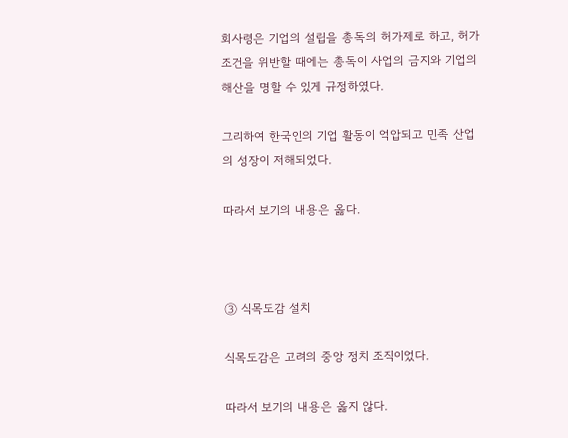회사령은 기업의 설립을 총독의 허가제로 하고, 허가 조건을 위반할 때에는 총독이 사업의 금지와 기업의 해산을 명할 수 있게 규정하였다.

그리하여 한국인의 기업 활동이 억압되고 민족 산업의 성장이 저해되었다.

따라서 보기의 내용은 옳다.



③ 식목도감 설치

식목도감은 고려의 중앙 정치 조직이었다.

따라서 보기의 내용은 옳지 않다.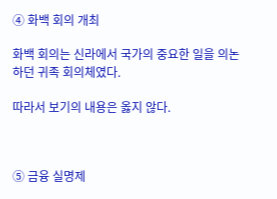④ 화백 회의 개최

화백 회의는 신라에서 국가의 중요한 일을 의논하던 귀족 회의체였다.

따라서 보기의 내용은 옳지 않다.



⑤ 금융 실명제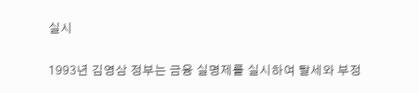실시

1993년 김영삼 정부는 금융 실명제를 실시하여 탈세와 부정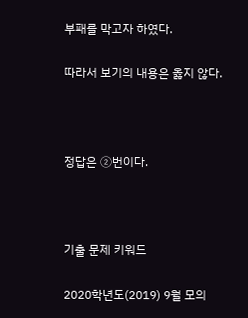부패를 막고자 하였다.

따라서 보기의 내용은 옳지 않다.



정답은 ②번이다.



기출 문제 키워드

2020학년도(2019) 9월 모의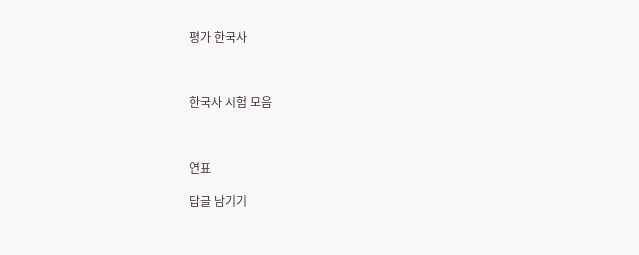평가 한국사



한국사 시험 모음



연표

답글 남기기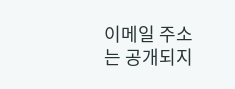이메일 주소는 공개되지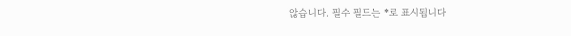않습니다. 필수 필드는 *로 표시됩니다